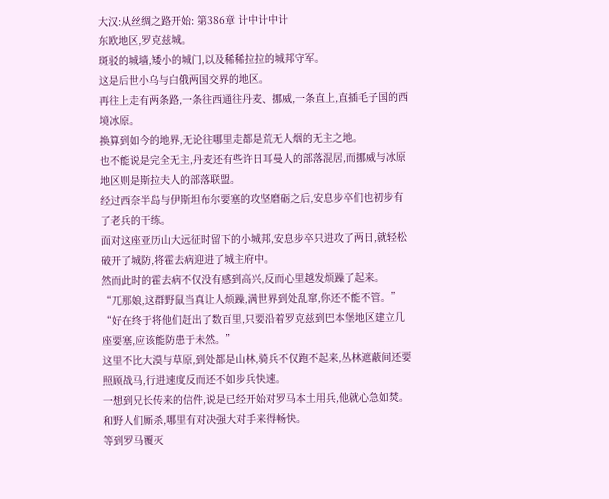大汉:从丝绸之路开始: 第386章 计中计中计
东欧地区,罗克兹城。
斑驳的城墙,矮小的城门,以及稀稀拉拉的城邦守军。
这是后世小乌与白俄两国交界的地区。
再往上走有两条路,一条往西通往丹麦、挪威,一条直上,直插毛子国的西境冰原。
换算到如今的地界,无论往哪里走都是荒无人烟的无主之地。
也不能说是完全无主,丹麦还有些许日耳曼人的部落混居,而挪威与冰原地区则是斯拉夫人的部落联盟。
经过西奈半岛与伊斯坦布尔要塞的攻坚磨砺之后,安息步卒们也初步有了老兵的干练。
面对这座亚历山大远征时留下的小城邦,安息步卒只进攻了两日,就轻松破开了城防,将霍去病迎进了城主府中。
然而此时的霍去病不仅没有感到高兴,反而心里越发烦躁了起来。
“兀那娘,这群野鼠当真让人烦躁,满世界到处乱窜,你还不能不管。”
“好在终于将他们赶出了数百里,只要沿着罗克兹到巴本堡地区建立几座要塞,应该能防患于未然。”
这里不比大漠与草原,到处都是山林,骑兵不仅跑不起来,丛林遮蔽间还要照顾战马,行进速度反而还不如步兵快速。
一想到兄长传来的信件,说是已经开始对罗马本土用兵,他就心急如焚。
和野人们厮杀,哪里有对决强大对手来得畅快。
等到罗马覆灭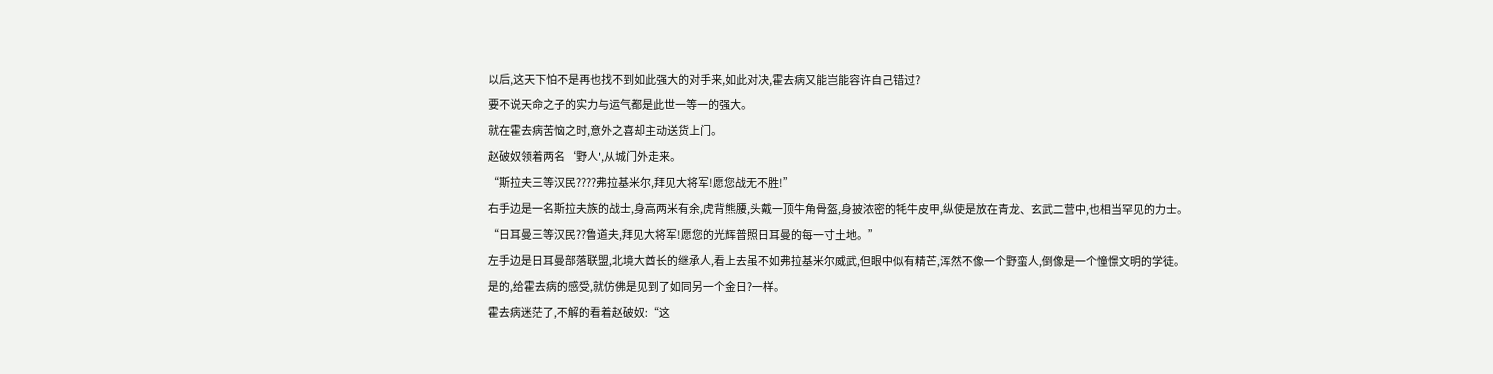以后,这天下怕不是再也找不到如此强大的对手来,如此对决,霍去病又能岂能容许自己错过?
要不说天命之子的实力与运气都是此世一等一的强大。
就在霍去病苦恼之时,意外之喜却主动送货上门。
赵破奴领着两名‘野人',从城门外走来。
“斯拉夫三等汉民????弗拉基米尔,拜见大将军!愿您战无不胜!”
右手边是一名斯拉夫族的战士,身高两米有余,虎背熊腰,头戴一顶牛角骨盔,身披浓密的牦牛皮甲,纵使是放在青龙、玄武二营中,也相当罕见的力士。
“日耳曼三等汉民??鲁道夫,拜见大将军!愿您的光辉普照日耳曼的每一寸土地。”
左手边是日耳曼部落联盟,北境大酋长的继承人,看上去虽不如弗拉基米尔威武,但眼中似有精芒,浑然不像一个野蛮人,倒像是一个憧憬文明的学徒。
是的,给霍去病的感受,就仿佛是见到了如同另一个金日?一样。
霍去病迷茫了,不解的看着赵破奴:“这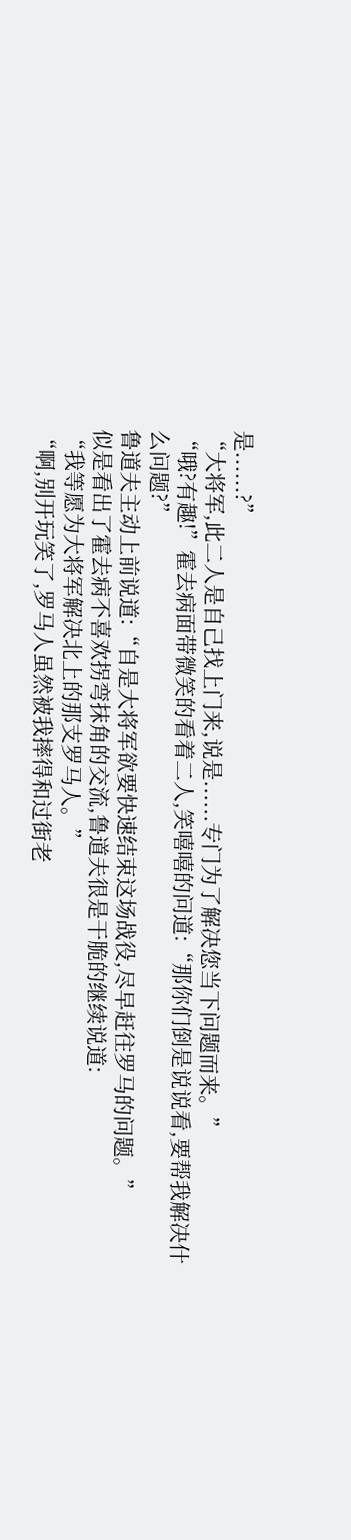是......?”
“大将军,此二人是自己找上门来,说是......专门为了解决您当下问题而来。”
“哦?有趣!”霍去病面带微笑的看着二人,笑嘻嘻的问道:“那你们倒是说说看,要帮我解决什么问题?”
鲁道夫主动上前说道:“自是大将军欲要快速结束这场战役,尽早赶往罗马的问题。”
似是看出了霍去病不喜欢拐弯抹角的交流,鲁道夫很是干脆的继续说道:
“我等愿为大将军解决北上的那支罗马人。”
“啊,别开玩笑了,罗马人虽然被我摔得和过街老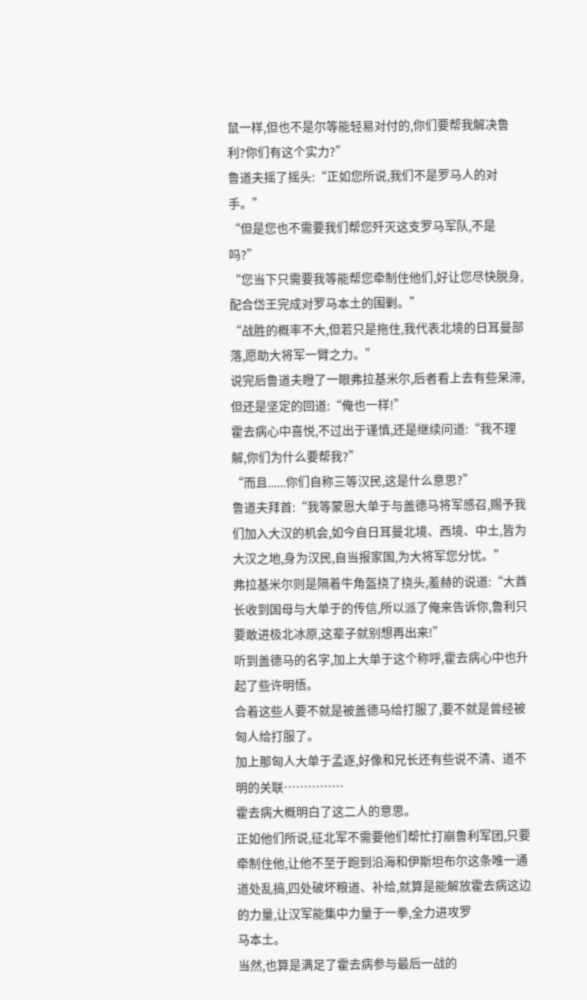鼠一样,但也不是尔等能轻易对付的,你们要帮我解决鲁利?你们有这个实力?”
鲁道夫摇了摇头:“正如您所说,我们不是罗马人的对手。”
“但是您也不需要我们帮您歼灭这支罗马军队,不是吗?”
“您当下只需要我等能帮您牵制住他们,好让您尽快脱身,配合岱王完成对罗马本土的围剿。”
“战胜的概率不大,但若只是拖住,我代表北境的日耳曼部落,愿助大将军一臂之力。”
说完后鲁道夫瞪了一眼弗拉基米尔,后者看上去有些呆滞,但还是坚定的回道:“俺也一样!”
霍去病心中喜悦,不过出于谨慎,还是继续问道:“我不理解,你们为什么要帮我?”
“而且......你们自称三等汉民,这是什么意思?”
鲁道夫拜首:“我等蒙恩大单于与盖德马将军感召,赐予我们加入大汉的机会,如今自日耳曼北境、西境、中土,皆为大汉之地,身为汉民,自当报家国,为大将军您分忧。”
弗拉基米尔则是隔着牛角盔挠了挠头,羞赫的说道:“大酋长收到国母与大单于的传信,所以派了俺来告诉你,鲁利只要敢进极北冰原,这辈子就别想再出来!”
听到盖德马的名字,加上大单于这个称呼,霍去病心中也升起了些许明悟。
合着这些人要不就是被盖德马给打服了,要不就是曾经被匈人给打服了。
加上那匈人大单于孟逐,好像和兄长还有些说不清、道不明的关联……………
霍去病大概明白了这二人的意思。
正如他们所说,征北军不需要他们帮忙打崩鲁利军团,只要牵制住他,让他不至于跑到沿海和伊斯坦布尔这条唯一通道处乱搞,四处破坏粮道、补给,就算是能解放霍去病这边的力量,让汉军能集中力量于一拳,全力进攻罗
马本土。
当然,也算是满足了霍去病参与最后一战的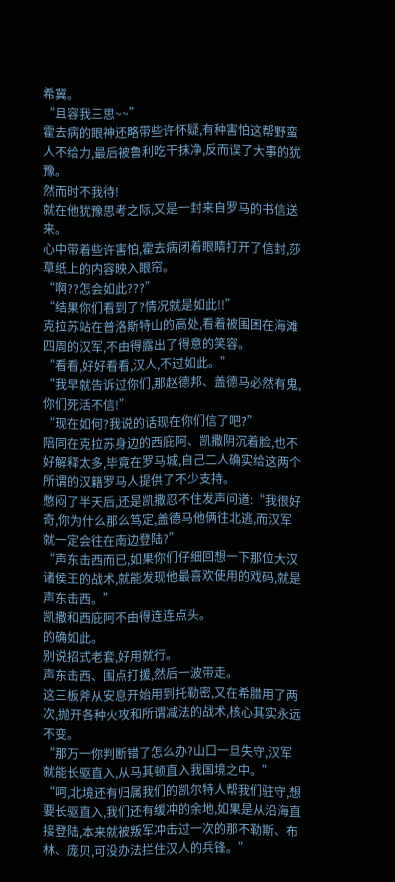希冀。
“且容我三思~~”
霍去病的眼神还略带些许怀疑,有种害怕这帮野蛮人不给力,最后被鲁利吃干抹净,反而误了大事的犹豫。
然而时不我待!
就在他犹豫思考之际,又是一封来自罗马的书信送来。
心中带着些许害怕,霍去病闭着眼睛打开了信封,莎草纸上的内容映入眼帘。
“啊??怎会如此???”
“结果你们看到了?情况就是如此!!”
克拉苏站在普洛斯特山的高处,看着被围困在海滩四周的汉军,不由得露出了得意的笑容。
“看看,好好看看,汉人,不过如此。”
“我早就告诉过你们,那赵德邦、盖德马必然有鬼,你们死活不信!”
“现在如何?我说的话现在你们信了吧?”
陪同在克拉苏身边的西庇阿、凯撒阴沉着脸,也不好解释太多,毕竟在罗马城,自己二人确实给这两个所谓的汉籍罗马人提供了不少支持。
憋闷了半天后,还是凯撒忍不住发声问道:“我很好奇,你为什么那么笃定,盖德马他俩往北逃,而汉军就一定会往在南边登陆?”
“声东击西而已,如果你们仔细回想一下那位大汉诸侯王的战术,就能发现他最喜欢使用的戏码,就是声东击西。”
凯撒和西庇阿不由得连连点头。
的确如此。
别说招式老套,好用就行。
声东击西、围点打援,然后一波带走。
这三板斧从安息开始用到托勒密,又在希腊用了两次,抛开各种火攻和所谓减法的战术,核心其实永远不变。
“那万一你判断错了怎么办?山口一旦失守,汉军就能长驱直入,从马其顿直入我国境之中。”
“呵,北境还有归属我们的凯尔特人帮我们驻守,想要长驱直入,我们还有缓冲的余地,如果是从沿海直接登陆,本来就被叛军冲击过一次的那不勒斯、布林、庞贝,可没办法拦住汉人的兵锋。”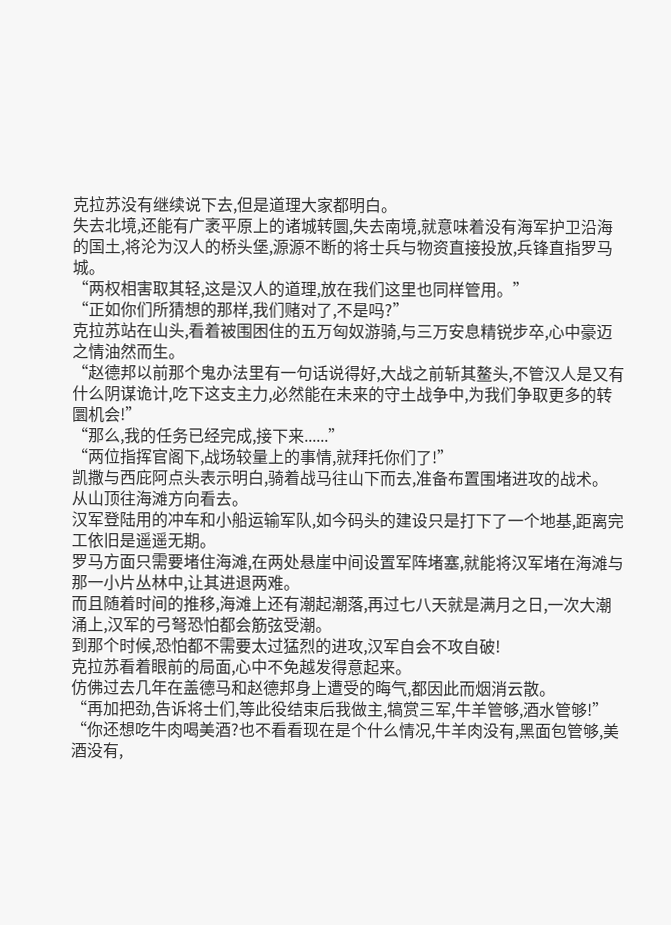克拉苏没有继续说下去,但是道理大家都明白。
失去北境,还能有广袤平原上的诸城转圜,失去南境,就意味着没有海军护卫沿海的国土,将沦为汉人的桥头堡,源源不断的将士兵与物资直接投放,兵锋直指罗马城。
“两权相害取其轻,这是汉人的道理,放在我们这里也同样管用。”
“正如你们所猜想的那样,我们赌对了,不是吗?”
克拉苏站在山头,看着被围困住的五万匈奴游骑,与三万安息精锐步卒,心中豪迈之情油然而生。
“赵德邦以前那个鬼办法里有一句话说得好,大战之前斩其鳌头,不管汉人是又有什么阴谋诡计,吃下这支主力,必然能在未来的守土战争中,为我们争取更多的转圜机会!”
“那么,我的任务已经完成,接下来......”
“两位指挥官阁下,战场较量上的事情,就拜托你们了!”
凯撒与西庇阿点头表示明白,骑着战马往山下而去,准备布置围堵进攻的战术。
从山顶往海滩方向看去。
汉军登陆用的冲车和小船运输军队,如今码头的建设只是打下了一个地基,距离完工依旧是遥遥无期。
罗马方面只需要堵住海滩,在两处悬崖中间设置军阵堵塞,就能将汉军堵在海滩与那一小片丛林中,让其进退两难。
而且随着时间的推移,海滩上还有潮起潮落,再过七八天就是满月之日,一次大潮涌上,汉军的弓弩恐怕都会筋弦受潮。
到那个时候,恐怕都不需要太过猛烈的进攻,汉军自会不攻自破!
克拉苏看着眼前的局面,心中不免越发得意起来。
仿佛过去几年在盖德马和赵德邦身上遭受的晦气,都因此而烟消云散。
“再加把劲,告诉将士们,等此役结束后我做主,犒赏三军,牛羊管够,酒水管够!”
“你还想吃牛肉喝美酒?也不看看现在是个什么情况,牛羊肉没有,黑面包管够,美酒没有,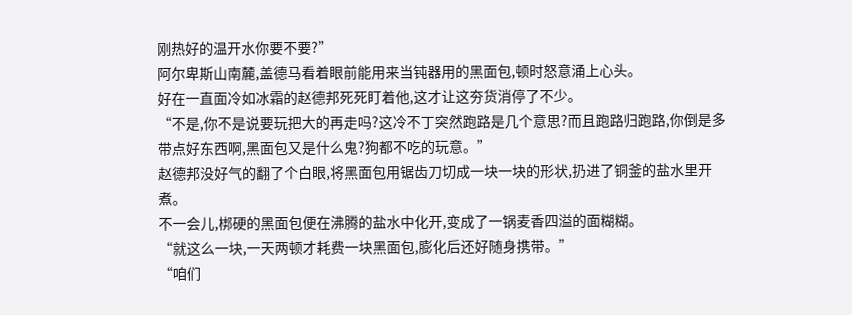刚热好的温开水你要不要?”
阿尔卑斯山南麓,盖德马看着眼前能用来当钝器用的黑面包,顿时怒意涌上心头。
好在一直面冷如冰霜的赵德邦死死盯着他,这才让这夯货消停了不少。
“不是,你不是说要玩把大的再走吗?这冷不丁突然跑路是几个意思?而且跑路归跑路,你倒是多带点好东西啊,黑面包又是什么鬼?狗都不吃的玩意。”
赵德邦没好气的翻了个白眼,将黑面包用锯齿刀切成一块一块的形状,扔进了铜釜的盐水里开煮。
不一会儿,梆硬的黑面包便在沸腾的盐水中化开,变成了一锅麦香四溢的面糊糊。
“就这么一块,一天两顿才耗费一块黑面包,膨化后还好随身携带。”
“咱们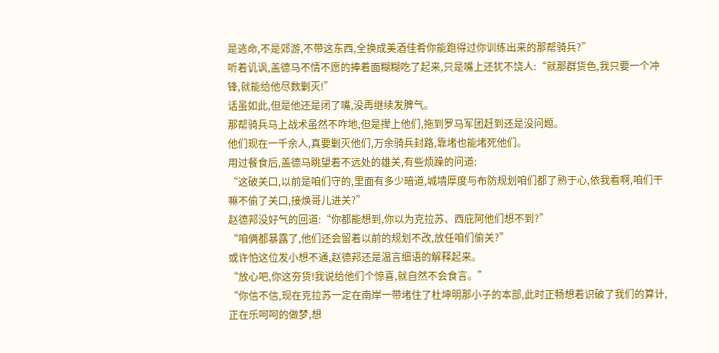是逃命,不是郊游,不带这东西,全换成美酒佳肴你能跑得过你训练出来的那帮骑兵?”
听着讥讽,盖德马不情不愿的捧着面糊糊吃了起来,只是嘴上还犹不饶人:“就那群货色,我只要一个冲锋,就能给他尽数剿灭!”
话虽如此,但是他还是闭了嘴,没再继续发脾气。
那帮骑兵马上战术虽然不咋地,但是撵上他们,拖到罗马军团赶到还是没问题。
他们现在一千余人,真要剿灭他们,万余骑兵封路,靠堵也能堵死他们。
用过餐食后,盖德马眺望着不远处的雄关,有些烦躁的问道:
“这破关口,以前是咱们守的,里面有多少暗道,城墙厚度与布防规划咱们都了熟于心,依我看啊,咱们干嘛不偷了关口,接焕哥儿进关?”
赵德邦没好气的回道:“你都能想到,你以为克拉苏、西庇阿他们想不到?”
“咱俩都暴露了,他们还会留着以前的规划不改,放任咱们偷关?”
或许怕这位发小想不通,赵德邦还是温言细语的解释起来。
“放心吧,你这夯货!我说给他们个惊喜,就自然不会食言。”
“你信不信,现在克拉苏一定在南岸一带堵住了杜坤明那小子的本部,此时正畅想着识破了我们的算计,正在乐呵呵的做梦,想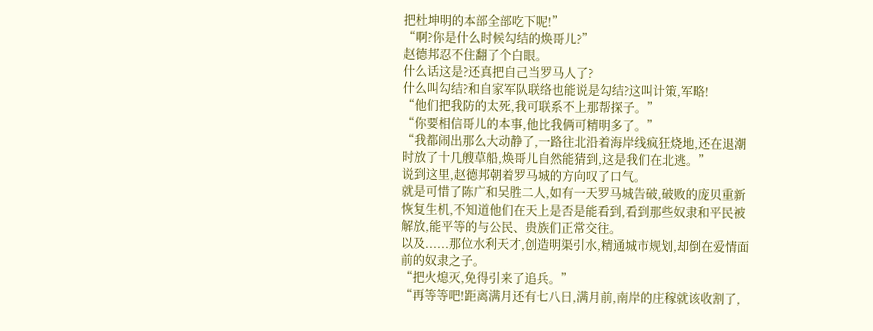把杜坤明的本部全部吃下呢!”
“啊?你是什么时候勾结的焕哥儿?”
赵德邦忍不住翻了个白眼。
什么话这是?还真把自己当罗马人了?
什么叫勾结?和自家军队联络也能说是勾结?这叫计策,军略!
“他们把我防的太死,我可联系不上那帮探子。”
“你要相信哥儿的本事,他比我俩可精明多了。”
“我都闹出那么大动静了,一路往北沿着海岸线疯狂烧地,还在退潮时放了十几艘草船,焕哥儿自然能猜到,这是我们在北逃。”
说到这里,赵德邦朝着罗马城的方向叹了口气。
就是可惜了陈广和吴胜二人,如有一天罗马城告破,破败的庞贝重新恢复生机,不知道他们在天上是否是能看到,看到那些奴隶和平民被解放,能平等的与公民、贵族们正常交往。
以及......那位水利天才,创造明渠引水,精通城市规划,却倒在爱情面前的奴隶之子。
“把火熄灭,免得引来了追兵。”
“再等等吧!距离满月还有七八日,满月前,南岸的庄稼就该收割了,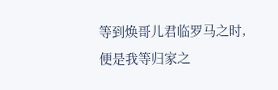等到焕哥儿君临罗马之时,便是我等归家之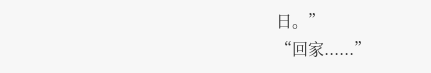日。”
“回家......”